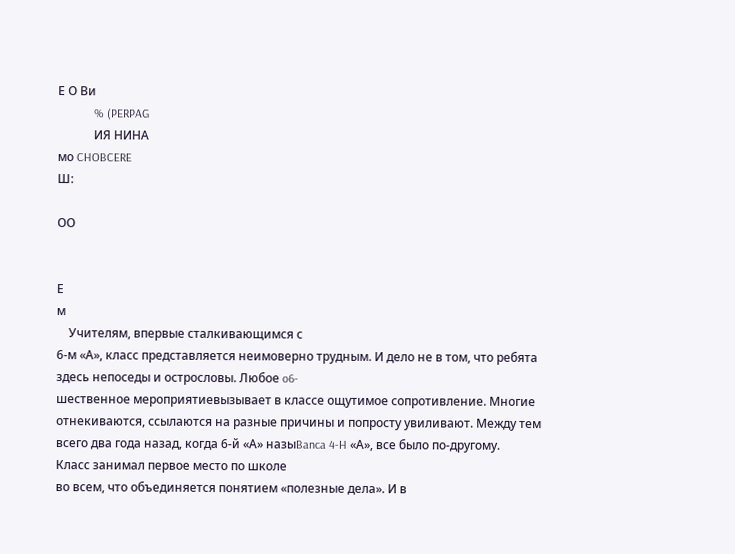Е О Ви
            % (PERPAG
            ИЯ НИНА
мо CHOBCERE
Ш:

ОО


Е
м
    Учителям, впервые сталкивающимся с
6-м «А», класс представляется неимоверно трудным. И дело не в том, что ребята
здесь непоседы и острословы. Любое o6-
шественное мероприятиевызывает в классе ощутимое сопротивление. Многие
отнекиваются, ссылаются на разные причины и попросту увиливают. Между тем
всего два года назад, когда 6-й «А» назыBanca 4-H «А», все было по-другому.
Класс занимал первое место по школе
во всем, что объединяется понятием «полезные дела». И в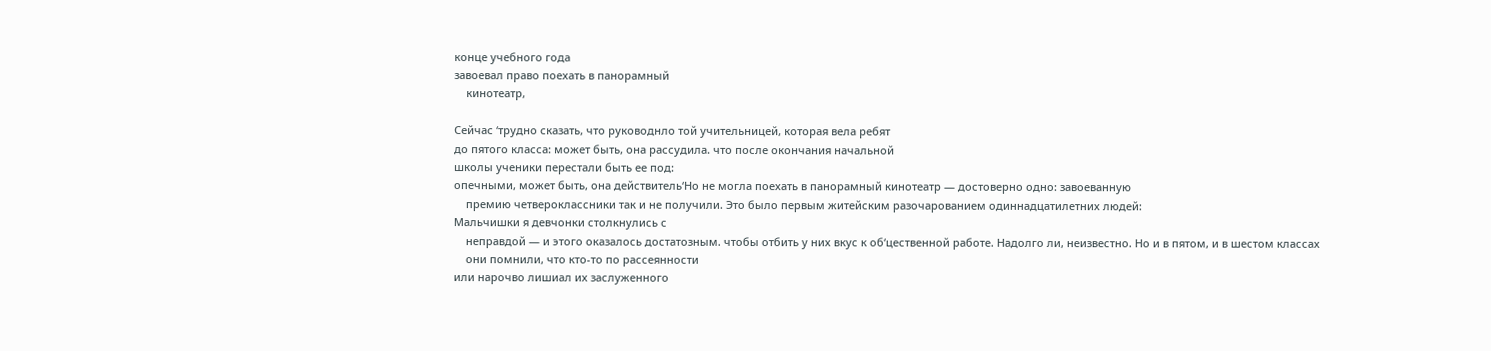конце учебного года
завоевал право поехать в панорамный
    кинотеатр,

Сейчас ‘трудно сказать, что руководнло той учительницей, которая вела ребят
до пятого класса: может быть, она рассудила. что после окончания начальной
школы ученики перестали быть ее под:
опечными, может быть, она действитель‘Но не могла поехать в панорамный кинотеатр — достоверно одно: завоеванную
    премию четвероклассники так и не получили. Это было первым житейским разочарованием одиннадцатилетних людей:
Мальчишки я девчонки столкнулись с
    неправдой — и этого оказалось достатозным. чтобы отбить у них вкус к об‘цественной работе. Надолго ли, неизвестно. Но и в пятом, и в шестом классах
    они помнили, что кто-то по рассеянности
или нарочво лишиал их заслуженного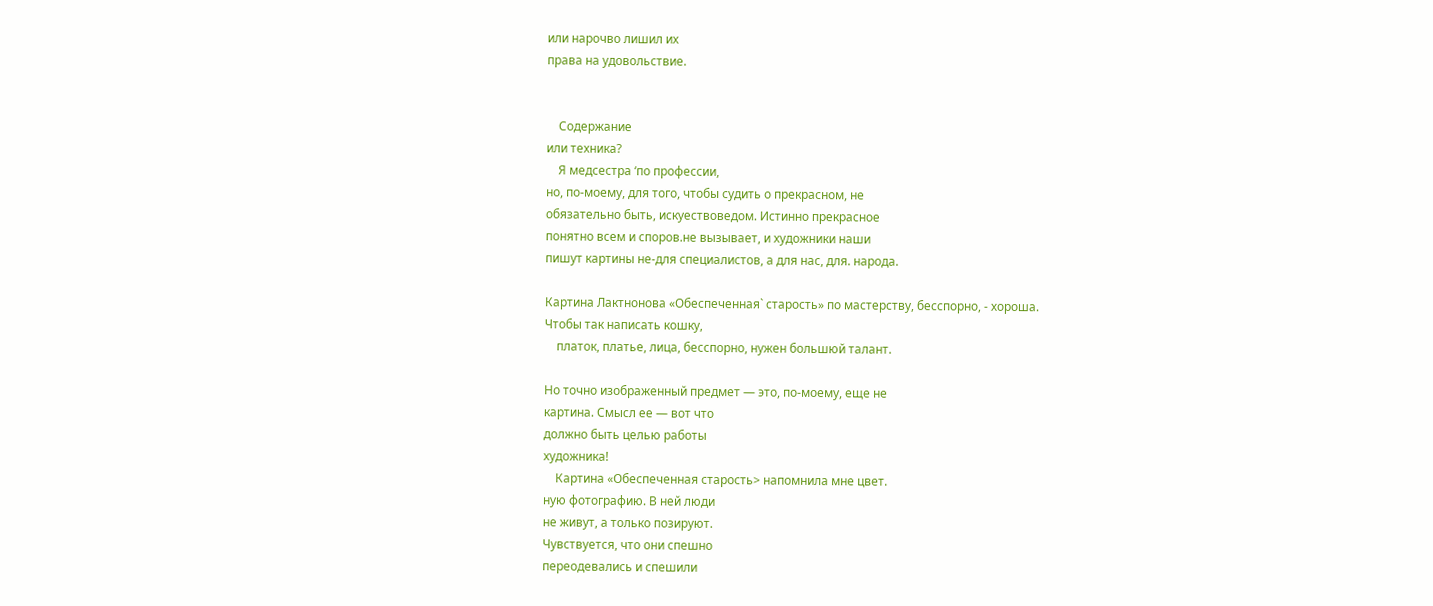или нарочво лишил их
права на удовольствие.


    Содержание
или техника?
    Я медсестра ‘по профессии,
но, по-моему, для того, чтобы судить о прекрасном, не
обязательно быть, искуествоведом. Истинно прекрасное
понятно всем и споров.не вызывает, и художники наши
пишут картины не-для специалистов, а для нас, для. народа.

Картина Лактнонова «Обеспеченная` старость» по мастерству, бесспорно, - хороша.
Чтобы так написать кошку,
    платок, платье, лица, бесспорно, нужен большюй талант.

Но точно изображенный предмет — это, по-моему, еще не
картина. Смысл ее — вот что
должно быть целью работы
художника!
    Картина «Обеспеченная старость> напомнила мне цвет.
ную фотографию. В ней люди
не живут, а только позируют.
Чувствуется, что они спешно
переодевались и спешили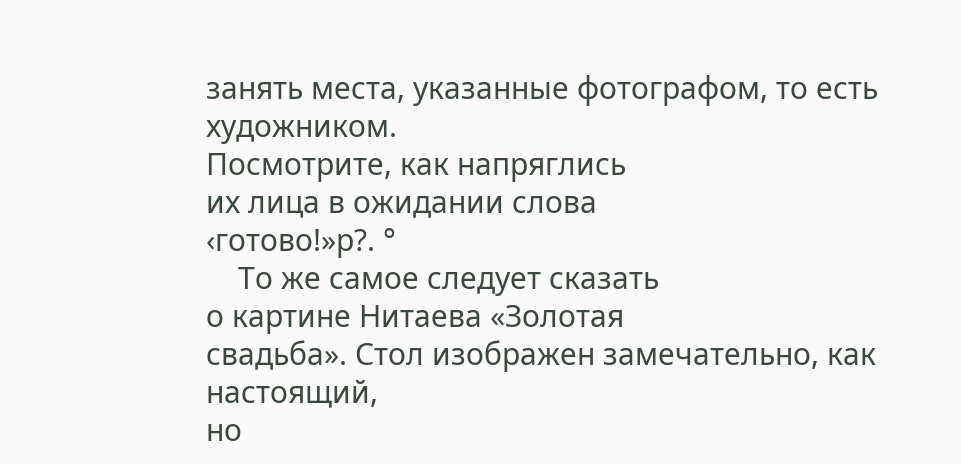занять места, указанные фотографом, то есть художником.
Посмотрите, как напряглись
их лица в ожидании слова
‹готово!»р?. °
    То же самое следует сказать
о картине Нитаева «Золотая
свадьба». Стол изображен замечательно, как настоящий,
но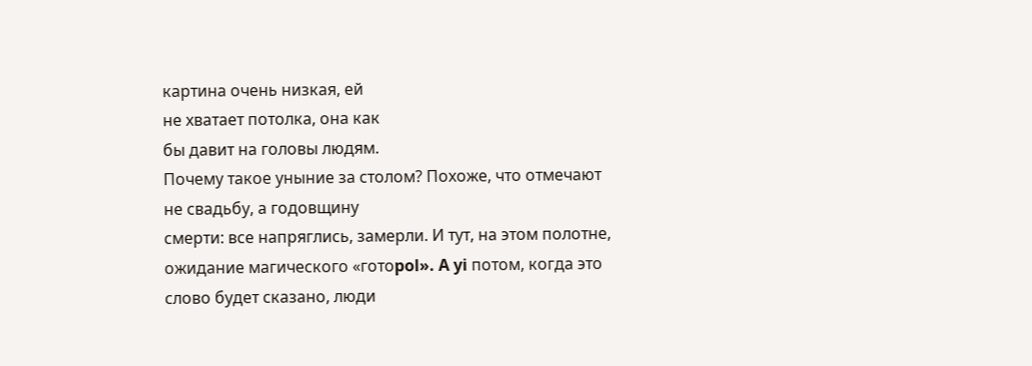картина очень низкая, ей
не хватает потолка, она как
бы давит на головы людям.
Почему такое уныние за столом? Похоже, что отмечают
не свадьбу, а годовщину
смерти: все напряглись, замерли. И тут, на этом полотне,
ожидание магического «готоpol». A yi потом, когда это
слово будет сказано, люди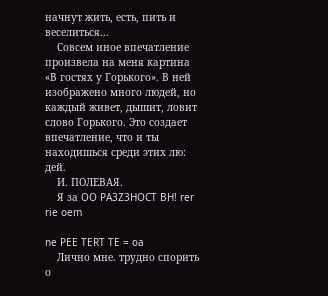начнут жить, есть, пить и веселиться...
    Совсем иное впечатление
произвела на меня картина
«В гостях у Горького». В ней
изображено много людей, но
каждый живет, дышит, ловит слово Горького. Это создает впечатление, что и ты
находишься среди этих лю:
дей.
    И. ПОЛЕВАЯ.
    Я за OO PA3Z3HOCT BH! rer rie oem

ne PEE TERT TE = oa
    Лично мне. трудно спорить
о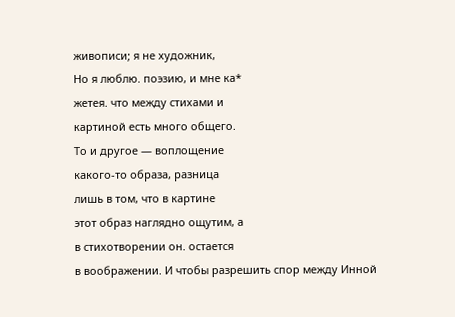живописи; я не художник,
Но я люблю. поэзию, и мне ка*
жетея. что между стихами и
картиной есть много общего.
То и другое — воплощение
какого-то образа, разница
лишь в том, что в картине
этот образ наглядно ощутим, а
в стихотворении он. остается
в воображении. И чтобы разрешить спор между Инной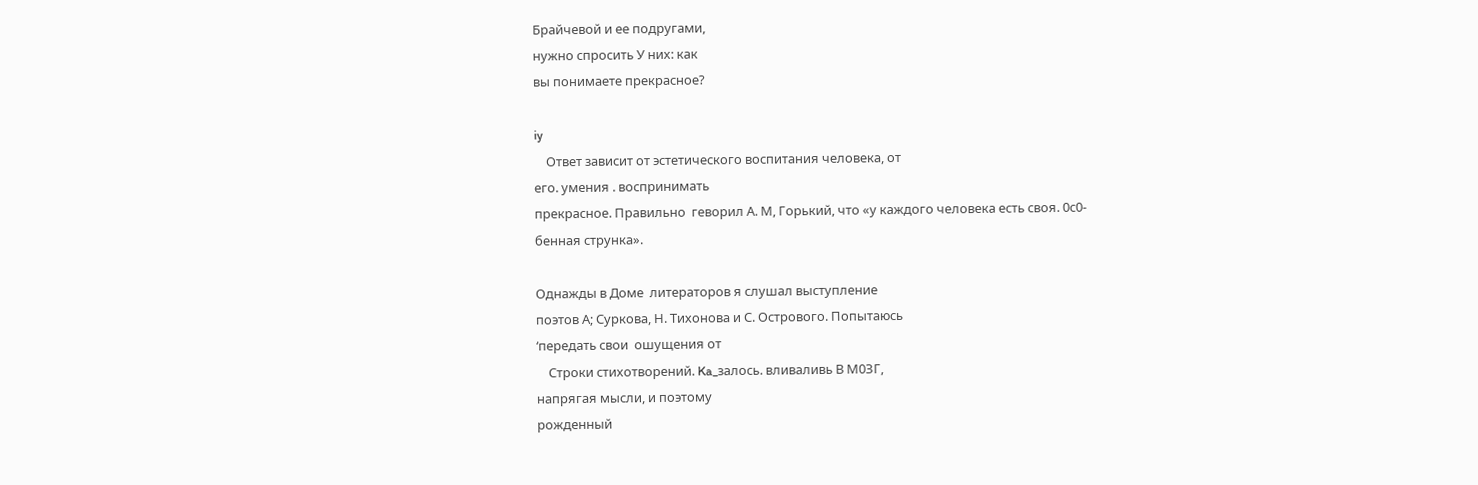Брайчевой и ее подругами,
нужно спросить У них: как
вы понимаете прекрасное?

iy
    Ответ зависит от эстетического воспитания человека, от
его. умения . воспринимать
прекрасное. Правильно  геворил А. М, Горький, что «у каждого человека есть своя. 0с0-
бенная струнка».

Однажды в Доме  литераторов я слушал выступление
поэтов А; Суркова, Н. Тихонова и С. Острового. Попытаюсь
‘передать свои  ошущения от
    Строки стихотворений. Ka_залось. вливаливь В М0ЗГ,
напрягая мысли, и поэтому
рожденный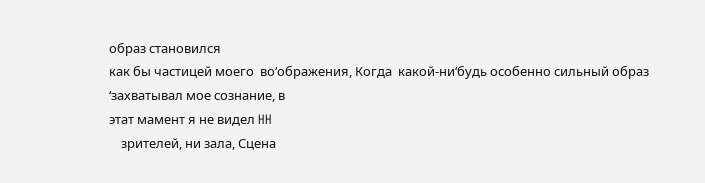образ становился
как бы частицей моего  во‘ображения, Когда  какой-ни‘будь особенно сильный образ
‘захватывал мое сознание, в
этат мамент я не видел HH
    зрителей, ни зала, Сцена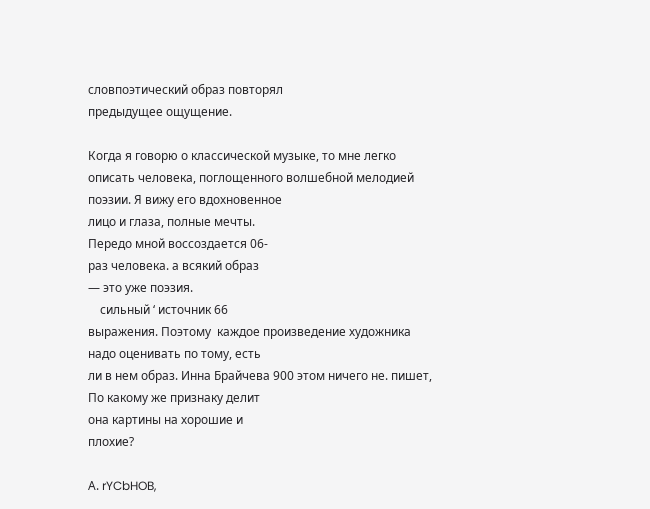словпоэтический образ повторял
предыдущее ощущение.

Когда я говорю о классической музыке, то мне легко
описать человека, поглощенного волшебной мелодией поэзии. Я вижу его вдохновенное
лицо и глаза, полные мечты.
Передо мной воссоздается 06-
раз человека. а всякий образ
— это уже поэзия.
    сильный ‘ источник 66
выражения. Поэтому  каждое произведение художника
надо оценивать по тому, есть
ли в нем образ. Инна Брайчева 900 этом ничего не. пишет,
По какому же признаку делит
она картины на хорошие и
плохие?

А. rYCbHOB,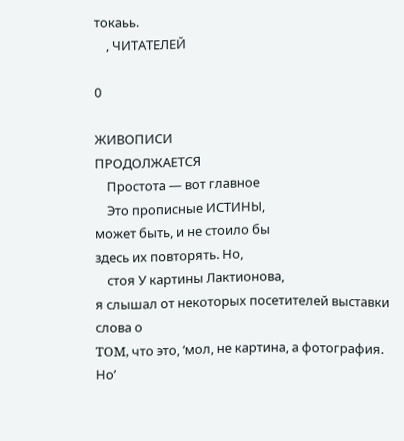токаьь.
    ‚ ЧИТАТЕЛЕЙ

0

ЖИВОПИСИ
ПРОДОЛЖАЕТСЯ
    Простота — вот главное
    Это прописные ИСТИНЫ,
может быть, и не стоило бы
здесь их повторять. Но,
    стоя У картины Лактионова,
я слышал от некоторых посетителей выставки слова о
TOM, что это, ‘мол, не картина, а фотография. Но’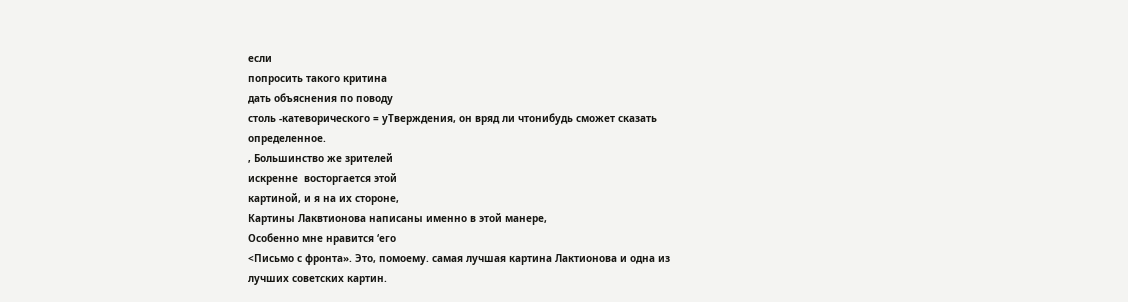если
попросить такого критина
дать объяснения по поводу
столь -катеворического = yTверждения, он вряд ли чтонибудь сможет сказать
определенное.
‚ Большинство же зрителей
искренне  восторгается этой
картиной, и я на их стороне,
Картины Лаквтионова написаны именно в этой манере,
Особенно мне нравится ‘его
<Письмо с фронта». Это, помоему. самая лучшая картина Лактионова и одна из
лучших советских картин.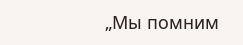„Мы помним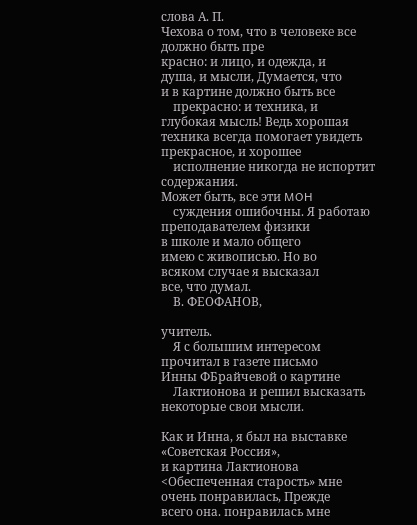слова А. П.
Чехова о том, что в человеке все должно быть пре
красно: и лицо, и одежда, и
душа, и мысли, Думается, что
и в картине должно быть все
    прекрасно: и техника, и глубокая мысль! Ведь хорошая
техника всегда помогает увидеть прекрасное, и хорошее
    исполнение никогда не испортит содержания.
Может быть, все эти MOH
    суждения ошибочны. Я работаю преподавателем физики
в школе и мало общего
имею с живописью. Но во
всяком случае я высказал
все, что думал.
    В. ФЕОФАНОВ,

учитель.
    Я с болышим интересом
прочитал в газете письмо
Инны ФБрайчевой о картине
    Лактионова и решил высказать некоторые свои мысли.

Как и Инна, я был на выставке «Советская Россия»,
и картина Лактионова <Обеспеченная старость» мне
очень понравилась, Прежде
всего она. понравилась мне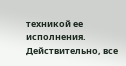техникой ее исполнения. Действительно, все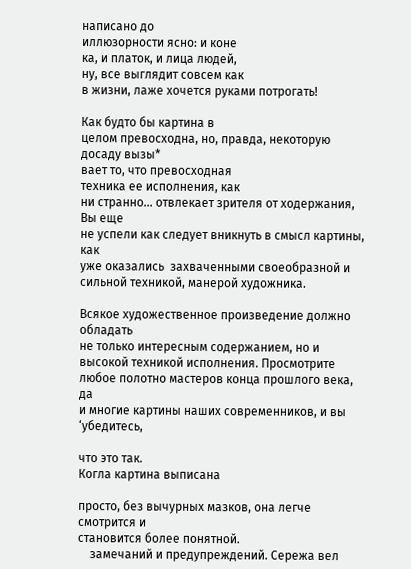написано до
иллюзорности ясно: и коне
ка, и платок, и лица людей,
ну, все выглядит совсем как
в жизни, лаже хочется руками потрогать!

Как будто бы картина в
целом превосходна, но, правда, некоторую досаду вызы*
вает то, что превосходная
техника ее исполнения, как
ни странно... отвлекает зрителя от ходержания, Вы еще
не успели как следует вникнуть в смысл картины, как
уже оказались  захваченными своеобразной и сильной техникой, манерой художника.

Всякое художественное произведение должно обладать
не только интересным содержанием, но и высокой техникой исполнения. Просмотрите любое полотно мастеров конца прошлого века, да
и многие картины наших современников, и вы ‘убедитесь,

что это так.
Когла картина выписана

просто, без вычурных мазков, она легче смотрится и
становится более понятной.
    замечаний и предупреждений. Сережа вел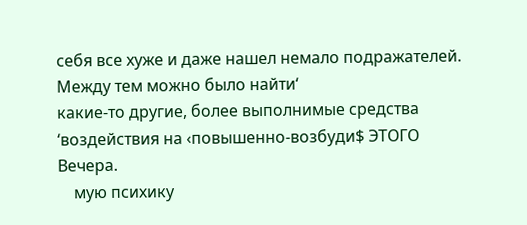себя все хуже и даже нашел немало подражателей. Между тем можно было найти‘
какие-то другие, более выполнимые средства ‘воздействия на ‹повышенно-возбуди$ ЭТОГО Вечера.
    мую психику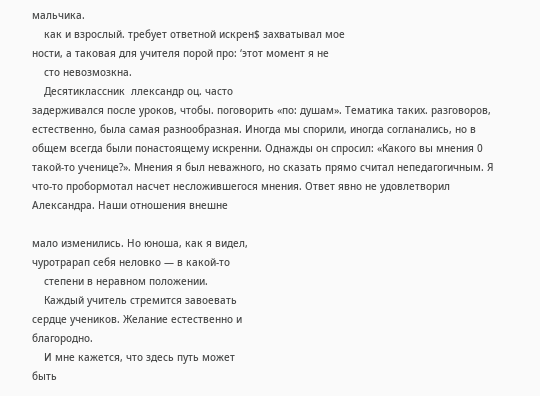мальчика.
    как и взрослый. требует ответной искрен$ захватывал мое
ности, а таковая для учителя порой про: ‘этот момент я не
    сто невозмозкна.
    Десятиклассник  ллександр оц. часто
задерживался после уроков, чтобы. поговорить «по: душам». Тематика таких. разговоров, естественно, была самая разнообразная. Иногда мы спорили, иногда согланались, но в общем всегда были понастоящему искренни. Однажды он спросил: «Какого вы мнения 0 такой-то ученице?». Мнения я был неважного, но сказать прямо считал непедагогичным. Я
что-то пробормотал насчет несложившегося мнения. Ответ явно не удовлетворил
Александра. Наши отношения внешне

мало изменились. Но юноша, как я видел,
чуротрарап себя неловко — в какой-то
    степени в неравном положении.
    Каждый учитель стремится завоевать
сердце учеников. Желание естественно и
благородно.
    И мне кажется, что здесь путь может
быть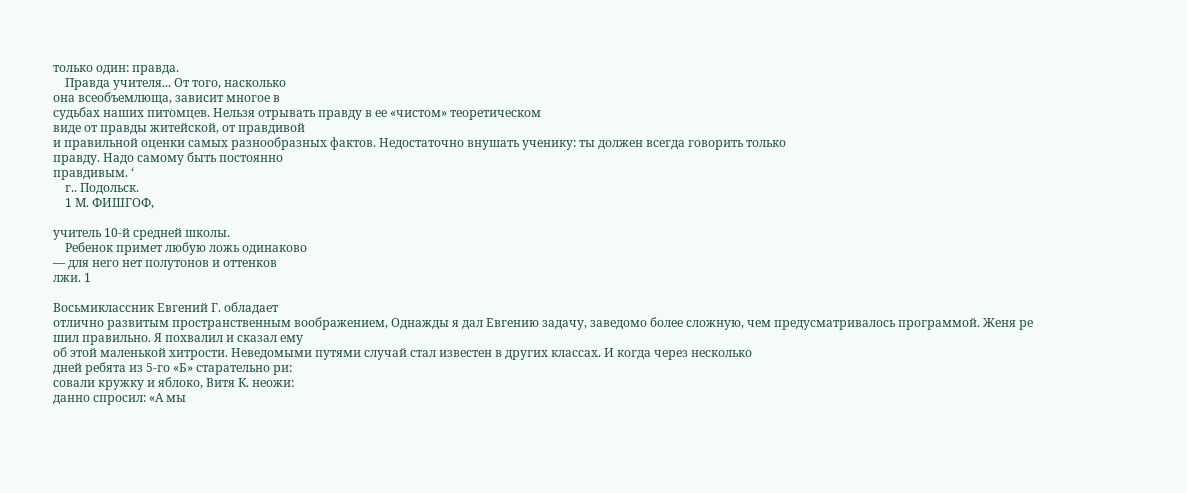только один: правда.
    Правда учителя... От того, насколько
она всеобъемлюща, зависит многое в
судьбах наших питомцев. Нельзя отрывать правду в ее «чистом» теоретическом
виде от правды житейской, от правдивой
и правильной оценки самых разнообразных фактов. Недостаточно внушать ученику: ты должен всегда говорить только
правду. Надо самому быть постоянно
правдивым. ‘
    г.. Подольск.
    1 М. ФИШГОФ,

учитель 10-й средней школы.
    Ребенок примет любую ложь одинаково
— для него нет полутонов и оттенков
лжи. 1

Восьмиклассник Евгений Г. обладает
отлично развитым пространственным воображением, Однажды я дал Евгению задачу, заведомо более сложную, чем предусматривалось программой. Женя ре
шил правильно. Я похвалил и сказал ему
об этой маленькой хитрости. Неведомыми путями случай стал известен в других классах. И когда через несколько
дней ребята из 5-го «Б» старательно ри:
совали кружку и яблоко, Витя К. неожи:
данно спросил: «А мы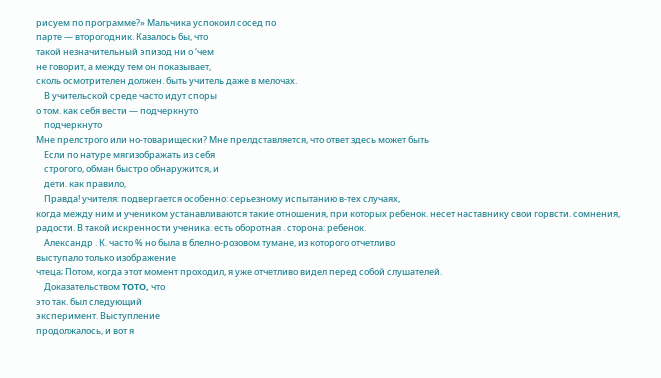рисуем по программе?» Мальчика успокоил сосед по
парте — второгодник. Казалось бы, что
такой незначительный эпизод ни о ‘чем
не говорит, а между тем он показывает,
сколь осмотрителен должен. быть учитель даже в мелочах.
    В учительской среде часто идут споры
о том. как себя вести — подчеркнуто
    подчеркнуто
Мне прелстрого или но-товарищески? Мне прелдставляется, что ответ здесь может быть
    Если по натуре мягизображать из себя
    строгого, обман быстро обнаружится, и
    дети. как правило,
    Правда! учителя: подвергается особенно: серьезному испытанию в-тех случаях,
когда между ним и учеником устанавливаются такие отношения, при которых ребенок. несет наставнику свои горвсти. сомнения, радости. В такой искренности ученика. есть оборотная . сторона: ребенок.
    Александр . К. часто % но была в блелно-розовом тумане, из которого отчетливо
выступало только изображение
чтеца; Потом, когда этот момент проходил, я уже отчетливо видел перед собой слушателей.
    Доказательством TOTO, что
это так. был следующий
эксперимент. Выступление
продолжалось, и вот я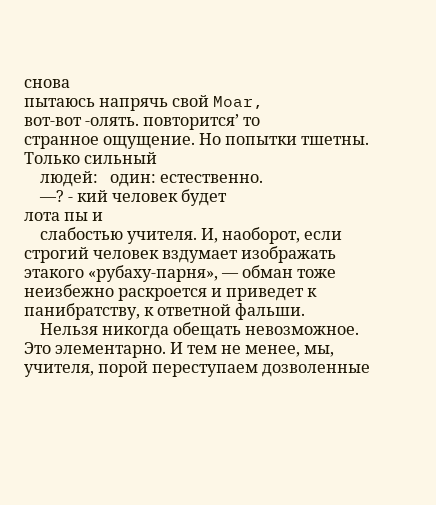снова
пытаюсь напрячь свой Moar,
вот-вот -олять. повторится’ то
странное ощущение. Но попытки тшетны. Только сильный
    людей:   один: естественно.
    —? - кий человек будет
лота пы и
    слабостью учителя. И, наоборот, если
строгий человек вздумает изображать
этакого «рубаху-парня», — обман тоже
неизбежно раскроется и приведет к панибратству, к ответной фальши.
    Нельзя никогда обещать невозможное.
Это элементарно. И тем не менее, мы,
учителя, порой переступаем дозволенные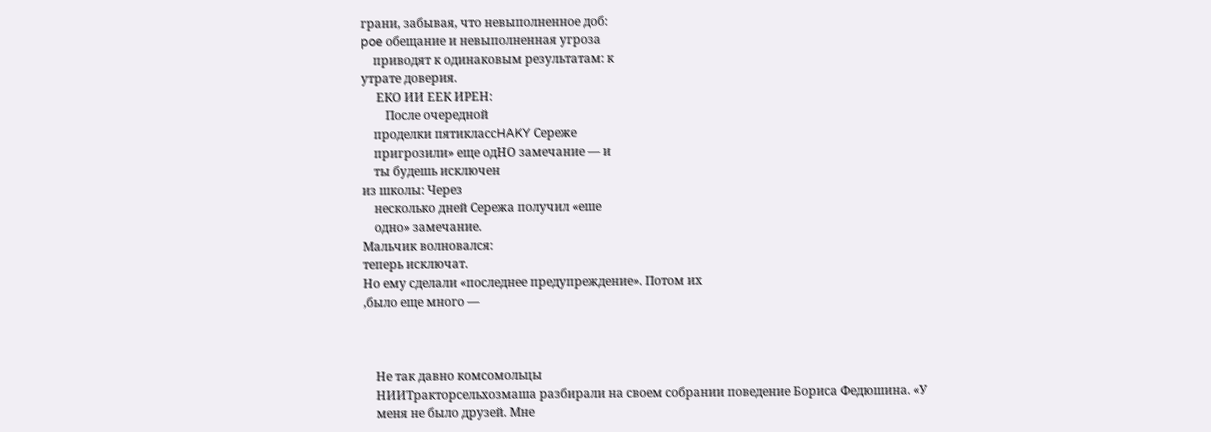грани, забывая, что невыполненное доб:
poe обещание и невыполненная угроза
    приводят к одинаковым результатам: к
утрате доверия.
     ЕКО ИИ ЕЕК ИРЕН:
        После очередной
    проделки пятиклассHAKY Сереже
    пригрозили» еще одHO замечание — и
    ты будешь исключен
из школы: Через
    несколько дней Сережа получил «еше
    одно» замечание.
Мальчик волновался:
теперь исключат.
Но ему сделали «последнее предупреждение». Потом их
‚было еще много —



    Не так давно комсомольцы
    НИИТракторсельхозмаша разбирали на своем собрании поведение Бориса Федюшина. «У
    меня не было друзей. Мне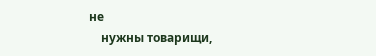не
    нужны товарищи,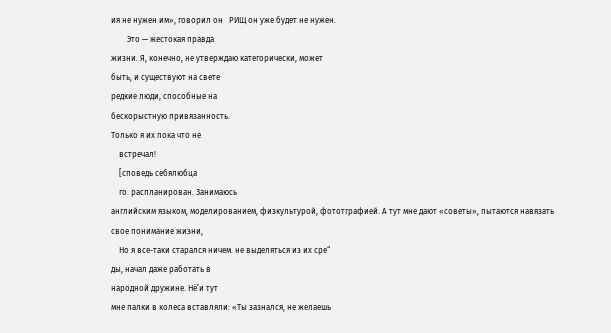ия не нужен им», говорил он   РИЩ он уже будет не нужен.
        Это — жестокая правда
жизни. Я, конечно, не утверждаю категорически, может
быть, и существуют на свете
редкие люди, способные на
бескорыстную привязанность.
Только я их пока что не
    встречал!
    [споведь себялюбца
    го. распланирован. Занимаюсь
английским языком, моделированием, физкультурой, фототграфией. А тут мне дают «советы», пытаются навязать
свое понимание жизни,
    Но я все-таки старался ничем. не выделяться из их сре“
ды, начал даже работать в
народной дружине. Нё’и тут
мне палки в колеса вставляли: «Ты зазнался, не желаешь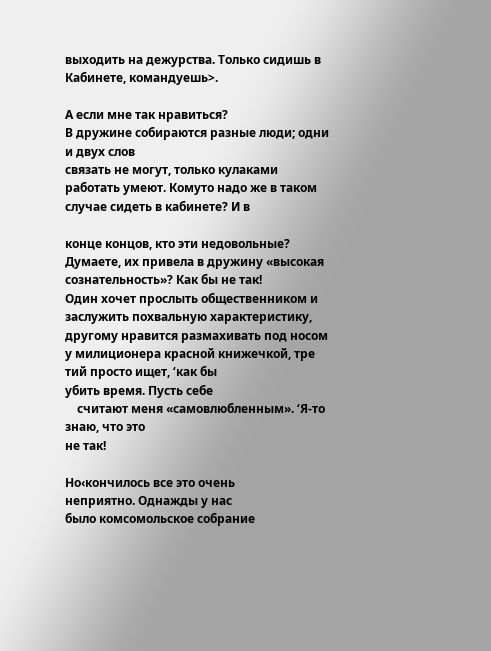выходить на дежурства. Только сидишь в Кабинете, командуешь>.

А если мне так нравиться?
В дружине собираются разные люди; одни и двух слов
связать не могут, только кулаками работать умеют. Комуто надо же в таком случае сидеть в кабинете? И в

конце концов, кто эти недовольные? Думаете, их привела в дружину «высокая сознательность»? Как бы не так!
Один хочет прослыть общественником и заслужить похвальную характеристику,
другому нравится размахивать под носом у милиционера красной книжечкой, тре
тий просто ищет, ‘как бы
убить время. Пусть себе
    считают меня «самовлюбленным». ‘Я-то знаю, что это
не так!

Но‹кончилось все это очень
неприятно. Однажды у нас
было комсомольское собрание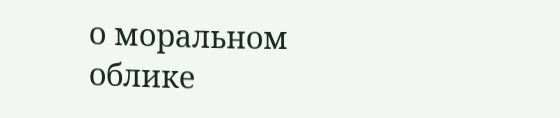о моральном облике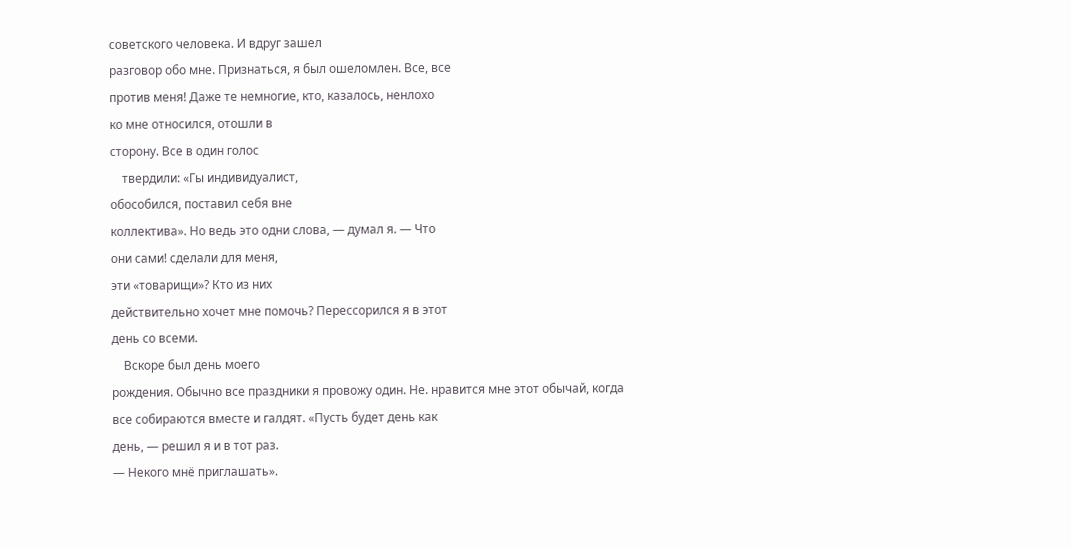советского человека. И вдруг зашел
разговор обо мне. Признаться, я был ошеломлен. Все, все
против меня! Даже те немногие, кто, казалось, ненлохо
ко мне относился, отошли в
сторону. Все в один голос
    твердили: «Гы индивидуалист,
обособился, поставил себя вне
коллектива». Но ведь это одни слова, — думал я. — Что
они сами! сделали для меня,
эти «товарищи»? Кто из них
действительно хочет мне помочь? Перессорился я в этот
день со всеми.
    Вскоре был день моего
рождения. Обычно все праздники я провожу один. Не. нравится мне этот обычай, когда
все собираются вместе и галдят. «Пусть будет день как
день, — решил я и в тот раз.
— Некого мнё приглашать».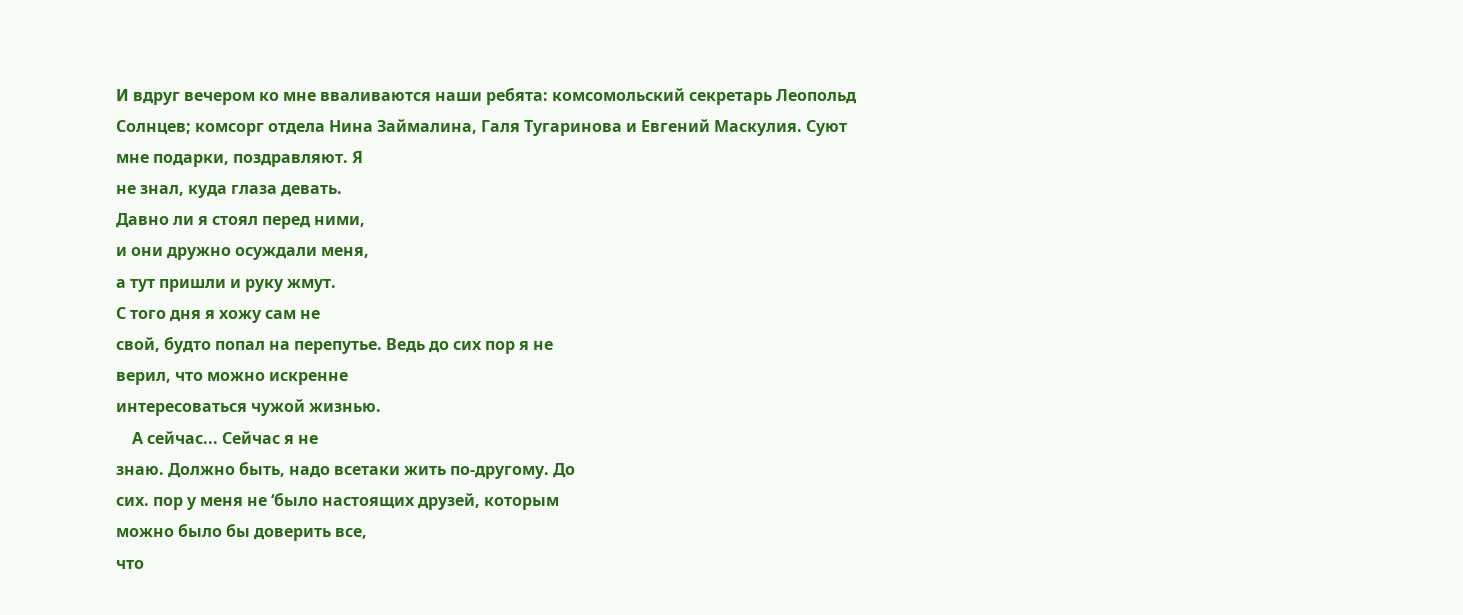И вдруг вечером ко мне вваливаются наши ребята: комсомольский секретарь Леопольд
Солнцев; комсорг отдела Нина Займалина, Галя Тугаринова и Евгений Маскулия. Суют
мне подарки, поздравляют. Я
не знал, куда глаза девать.
Давно ли я стоял перед ними,
и они дружно осуждали меня,
а тут пришли и руку жмут.
С того дня я хожу сам не
свой, будто попал на перепутье. Ведь до сих пор я не
верил, что можно искренне
интересоваться чужой жизнью.
    А сейчас... Сейчас я не
знаю. Должно быть, надо всетаки жить по-другому. До
сих. пор у меня не ‘было настоящих друзей, которым
можно было бы доверить все,
что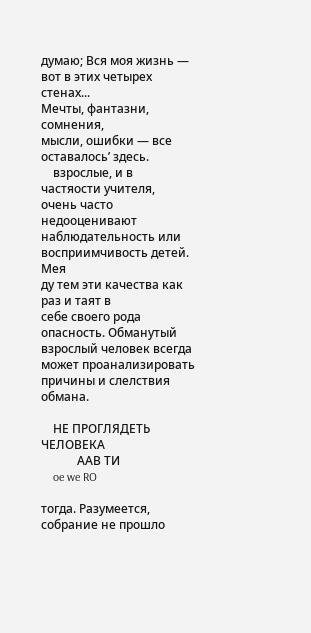думаю; Вся моя жизнь —
вот в этих четырех стенах...
Мечты, фантазни, сомнения,
мысли, ошибки — все оставалось’ здесь.
    взрослые, и в частяости учителя,
очень часто недооценивают наблюдательность или восприимчивость детей. Мея
ду тем эти качества как раз и таят в
себе своего рода опасность. Обманутый
взрослый человек всегда может проанализировать причины и слелствия обмана.

    НЕ ПРОГЛЯДЕТЬ ЧЕЛОВЕКА
            ААВ ТИ
    oe we RO

тогда. Разумеется, собрание не прошло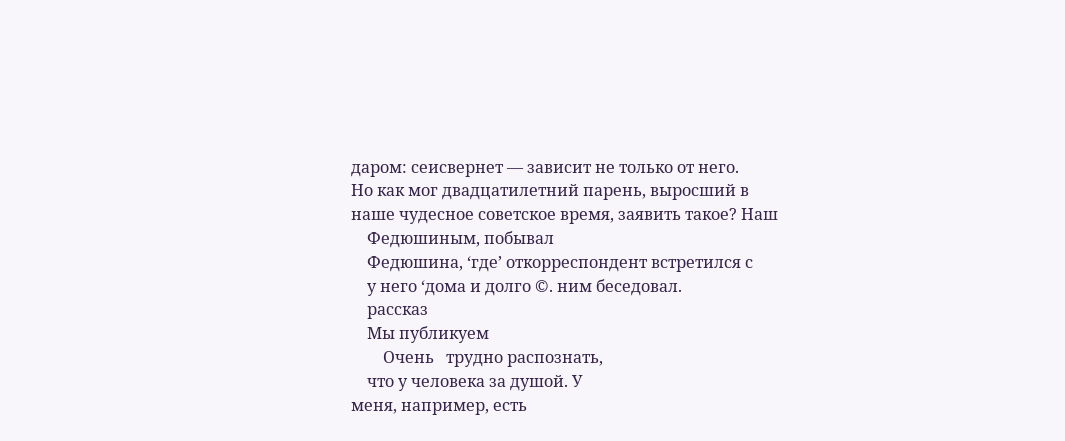даром: сеисвернет — зависит не только от него.
Но как мог двадцатилетний парень, выросший в
наше чудесное советское время, заявить такое? Наш
    Федюшиным, побывал
    Федюшина, ‘где’ откорреспондент встретился с
    у него ‘дома и долго ©. ним беседовал.
    рассказ
    Мы публикуем
        Очень   трудно распознать,
    что у человека за душой. У
меня, например, есть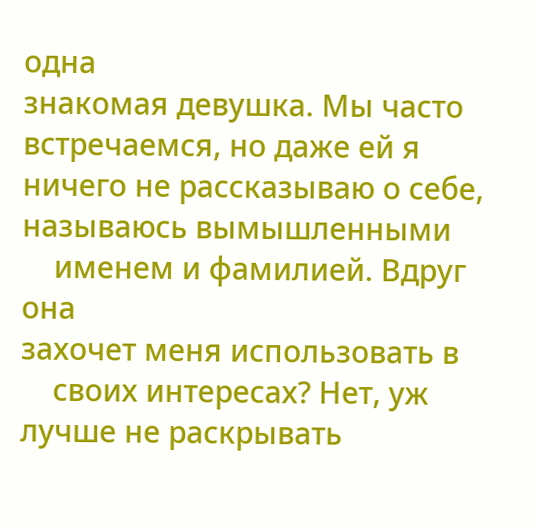одна
знакомая девушка. Мы часто
встречаемся, но даже ей я ничего не рассказываю о себе,
называюсь вымышленными
    именем и фамилией. Вдруг она
захочет меня использовать в
    своих интересах? Нет, уж
лучше не раскрывать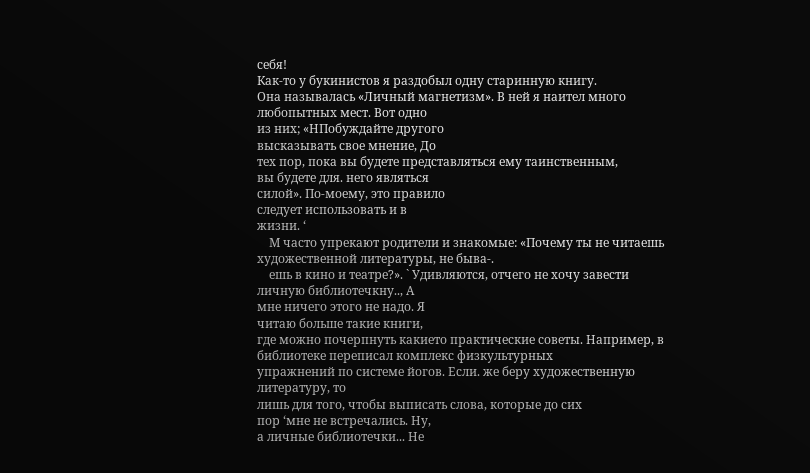себя!
Как-то у букинистов я раздобыл одну старинную книгу.
Она называлась «Личный магнетизм». В ней я наител много
любопытных мест. Вот одно
из них; «НПобуждайте другого
высказывать свое мнение, До
тех пор, пока вы будете представляться ему таинственным,
вы будете для. него являться
силой». По-моему, это правило
следует использовать и в
жизни. ‘
    М часто упрекают родители и знакомые: «Почему ты не читаешь художественной литературы, не быва-.
    ешь в кино и театре?». ` Удивляются, отчего не хочу завести личную библиотечкну.., А
мне ничего этого не надо. Я
читаю больше такие книги,
где можно почерпнуть какието практические советы. Например, в библиотеке переписал комплекс физкультурных
упражнений по системе йогов. Если. же беру художественную литературу, то
лишь для того, чтобы выписать слова, которые до сих
пор ‘мне не встречались. Ну,
а личные библиотечки... Не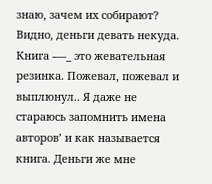знаю, зачем их собирают?
Видно, деньги девать некуда.
Книга -—_ это жевательная резинка. Пожевал, пожевал и
выплюнул.. Я даже не стараюсь запомнить имена авторов’ и как называется книга. Деньги же мне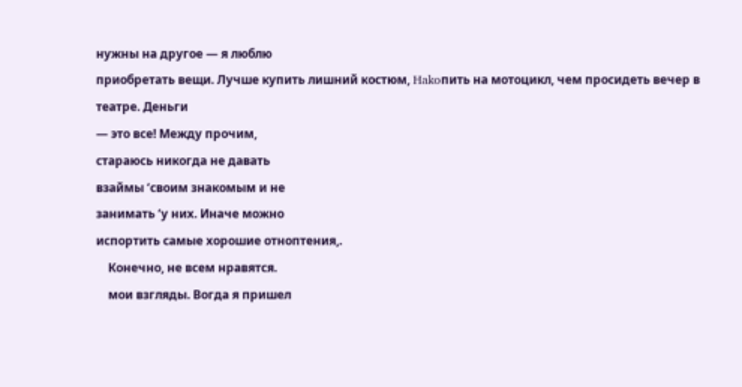нужны на другое — я люблю
приобретать вещи. Лучше купить лишний костюм, Hakoпить на мотоцикл, чем просидеть вечер в театре. Деньги
— это все! Между прочим,
стараюсь никогда не давать
взаймы ‘своим знакомым и не
занимать ‘у них. Иначе можно
испортить самые хорошие отноптения,.
    Конечно, не всем нравятся.
    мои взгляды. Вогда я пришел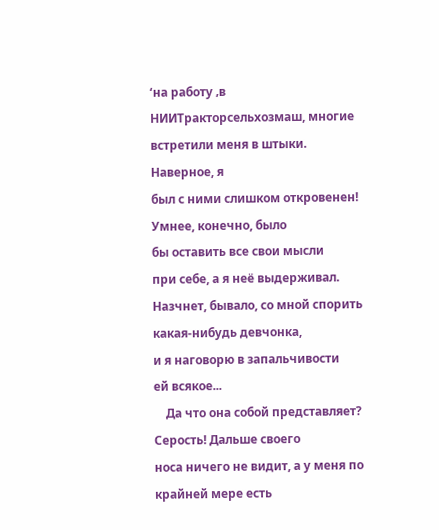‘на работу ‚в НИИТракторсельхозмаш, многие встретили меня в штыки. Наверное, я
был с ними слишком откровенен! Умнее, конечно, было
бы оставить все свои мысли
при себе, а я неё выдерживал.
Назчнет, бывало, со мной спорить какая-нибудь девчонка,
и я наговорю в запальчивости
ей всякое...
    Да что она собой представляет? Серость! Дальше своего
носа ничего не видит, а у меня по крайней мере есть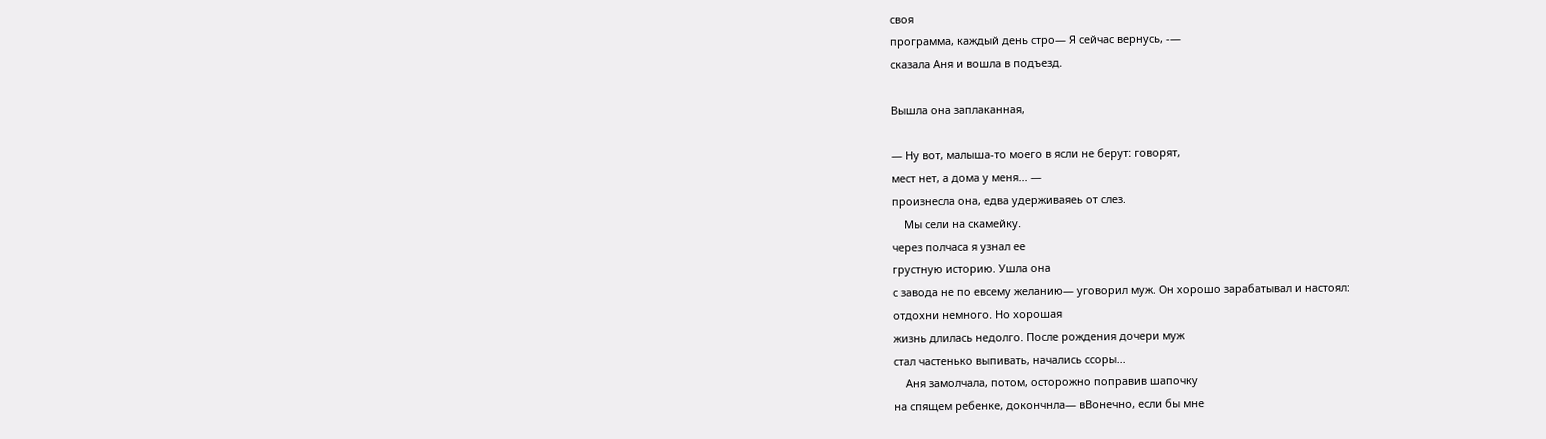своя
программа, каждый день стро— Я сейчас вернусь, -—
сказала Аня и вошла в подъезд.

Вышла она заплаканная,

— Ну вот, малыша-то моего в ясли не берут: говорят,
мест нет, а дома у меня... —
произнесла она, едва удерживаяеь от слез.
    Мы сели на скамейку.
через полчаса я узнал ее
грустную историю. Ушла она
с завода не по евсему желанию— уговорил муж. Он хорошо зарабатывал и настоял:
отдохни немного. Но хорошая
жизнь длилась недолго. После рождения дочери муж
стал частенько выпивать, начались ссоры...
    Аня замолчала, потом, осторожно поправив шапочку
на спящем ребенке, докончнла— вВонечно, если бы мне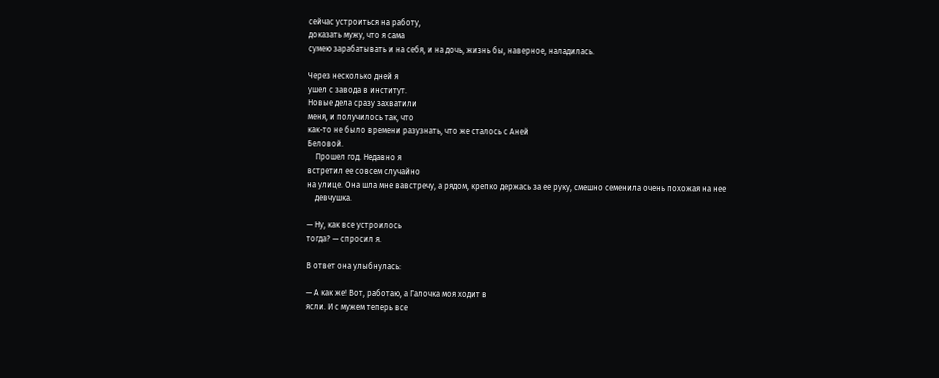сейчас устроиться на работу,
доказать мужу, что я сама
сумею зарабатывать и на себя, и на дочь, жизнь бы, наверное, наладилась.

Через несколько дней я
ушел с завода в институт.
Новые дела сразу захватили
меня, и получилось так, что
как-то не было времени разузнать, что же сталось с Аней
Беловой.
    Прошел год. Недавно я
встретил ее совсем случайно
на улице. Она шла мне вавстречу, а рядом, крепко держась за ее руку, смешно семенила очень похожая на нее
    девчушка.

— Ну, как все устроилось
тогда? — спросил я.

В ответ она улыбнулась:

— А как же! Вот, работаю, а Галочка моя ходит в
ясли. И с мужем теперь все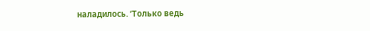наладилось. ‘Только ведь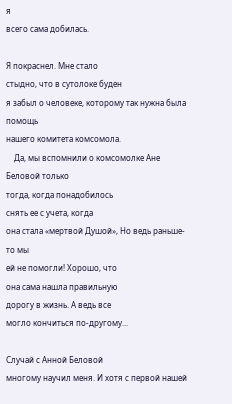я
всего сама добилась.

Я покраснел. Мне стало
стыдно, что в сутолоке буден
я забыл о человеке, которому так нужна была помощь
нашего комитета комсомола.
    Да, мы вспомнили о комсомолке Ане Беловой только
тогда, когда понадобилось
снять ее с учета, когда
она стала «мертвой Душой», Но ведь раньше-то мы
ей не помогли! Хорошо, что
она сама нашла правильную
дорогу в жизнь. А ведь все
могло кончиться по-другому...

Случай с Анной Беловой
многому научил меня. И хотя с первой нашей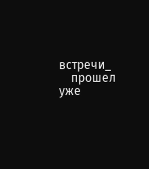встречи_
    прошел уже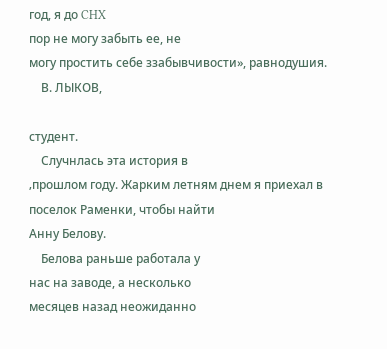год, я до CHX
пор не могу забыть ее, не
могу простить себе ззабывчивости», равнодушия.
    В. ЛЫКОВ,

студент.
    Случнлась эта история в
‚прошлом году. Жарким летням днем я приехал в поселок Раменки, чтобы найти
Анну Белову.
    Белова раньше работала у
нас на заводе, а несколько
месяцев назад неожиданно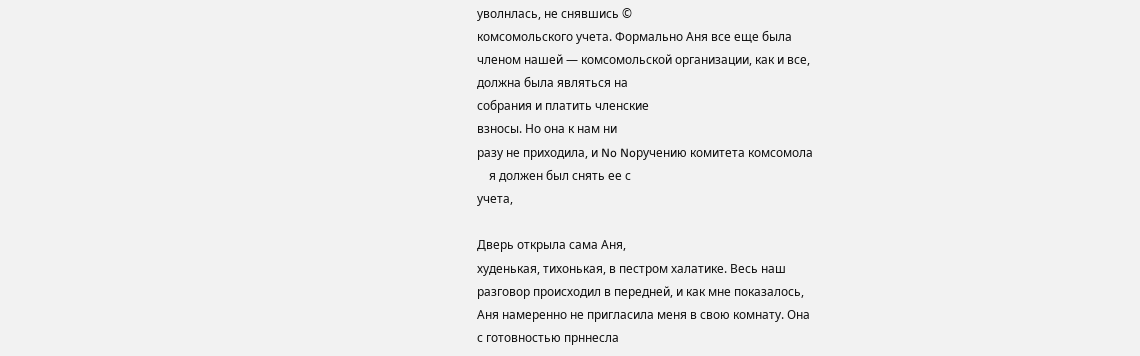уволнлась, не снявшись ©
комсомольского учета. Формально Аня все еще была
членом нашей — комсомольской организации, как и все,
должна была являться на
собрания и платить членские
взносы. Но она к нам ни
разу не приходила, и No Noручению комитета комсомола
    я должен был снять ее с
учета,

Дверь открыла сама Аня,
худенькая, тихонькая, в пестром халатике. Весь наш
разговор происходил в передней, и как мне показалось,
Аня намеренно не пригласила меня в свою комнату. Она
с готовностью прннесла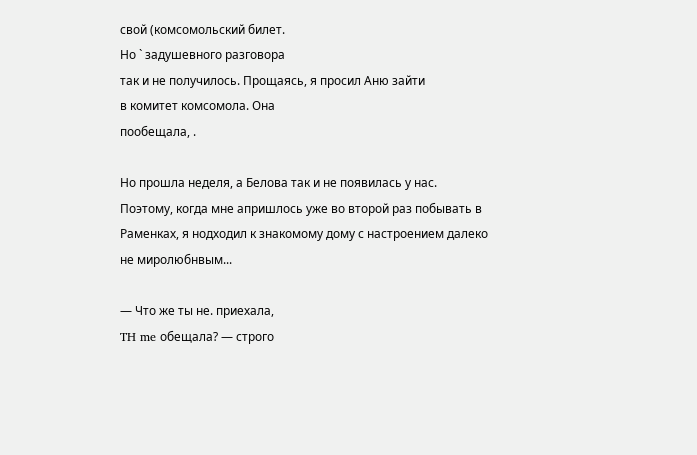свой (комсомольский билет.
Но ` задушевного разговора
так и не получилось. Прощаясь, я просил Аню зайти
в комитет комсомола. Она
пообещала, .

Но прошла неделя, а Белова так и не появилась у нас.
Поэтому, когда мне апришлось уже во второй раз побывать в Раменках, я нодходил к знакомому дому с настроением далеко не миролюбнвым...

— Что же ты не. приехала,
TH me обещала? — строго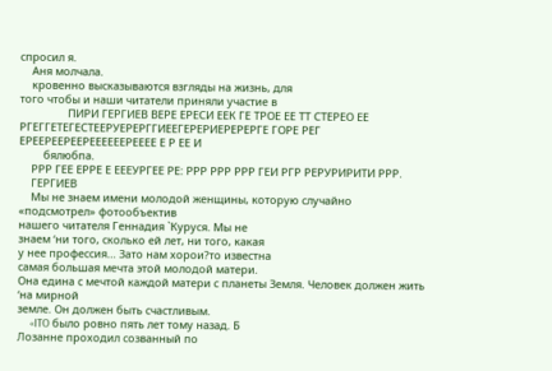спросил я.
    Аня молчала.
    кровенно высказываются взгляды на жизнь, для
того чтобы и наши читатели приняли участие в
                ПИРИ ГЕРГИЕВ ВЕРЕ ЕРЕСИ ЕЕК ГЕ ТРОЕ ЕЕ ТТ СТЕРЕО ЕЕ РГЕГГЕТЕГЕСТЕЕРУЕРЕРГГИЕЕГЕРЕРИЕРЕРЕРГЕ ГОРЕ РЕГ ЕРЕЕРЕЕРЕЕРЕЕЕЕЕЕРЕЕЕЕ Е Р ЕЕ И
        бялюбпа.
    РРР ГЕЕ ЕРРЕ Е ЕЕЕУРГЕЕ РЕ: РРР РРР РРР ГЕИ РГР РЕРУРИРИТИ РРР.
    ГЕРГИЕВ
    Мы не знаем имени молодой женщины, которую случайно «подсмотрел» фотообъектив
нашего читателя Геннадия `Куруся. Мы не
знаем ‘ни того, сколько ей лет, ни того, какая
у нее профессия... Зато нам хорои?то известна
самая большая мечта этой молодой матери.
Она едина с мечтой каждой матери с планеты Земля. Человек должен жить ‘на мирной
земле. Он должен быть счастливым.
    «ITO было ровно пять лет тому назад. Б
Лозанне проходил созванный по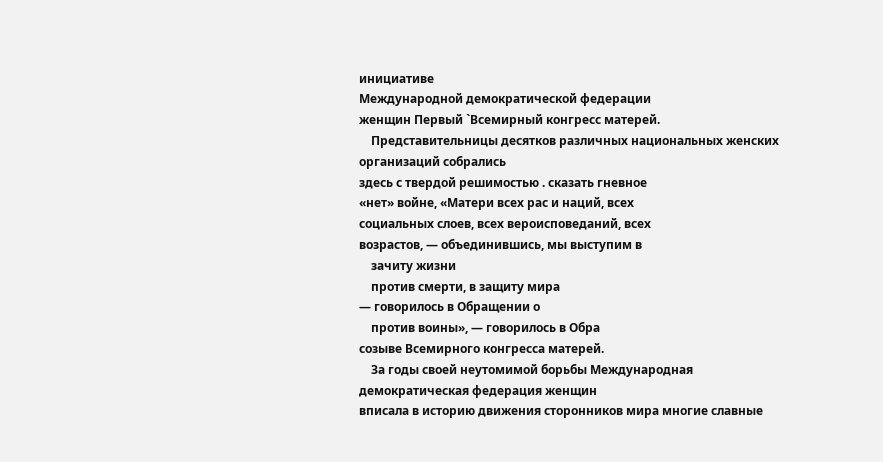инициативе
Международной демократической федерации
женщин Первый `Всемирный конгресс матерей.
    Представительницы десятков различных национальных женских организаций собрались
здесь с твердой решимостью . сказать гневное
«нет» войне, «Матери всех рас и наций, всех
социальных слоев, всех вероисповеданий, всех
возрастов, — объединившись, мы выступим в
    зачиту жизни
    против смерти, в защиту мира
— говорилось в Обращении о
    против воины», — говорилось в Обра
созыве Всемирного конгресса матерей.
    За годы своей неутомимой борьбы Международная демократическая федерация женщин
вписала в историю движения сторонников мира многие славные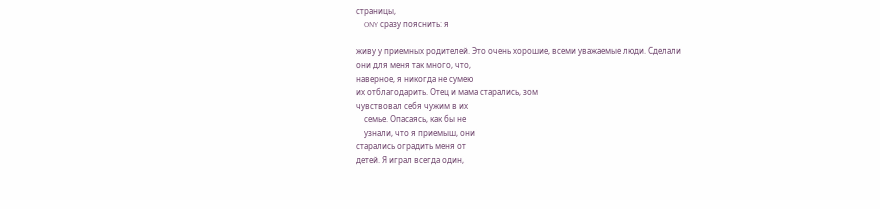страницы,
    ONY сразу пояснить: я

живу у приемных родителей. Это очень хорошие, всеми уважаемые люди. Сделали
они для меня так много, что,
наверное, я никогда не сумею
их отблагодарить. Отец и мама старались, зом
чувствовал себя чужим в их
    семье. Опасаясь, как бы не
    узнали, что я приемыш, они
старались оградить меня от
детей. Я играл всегда один,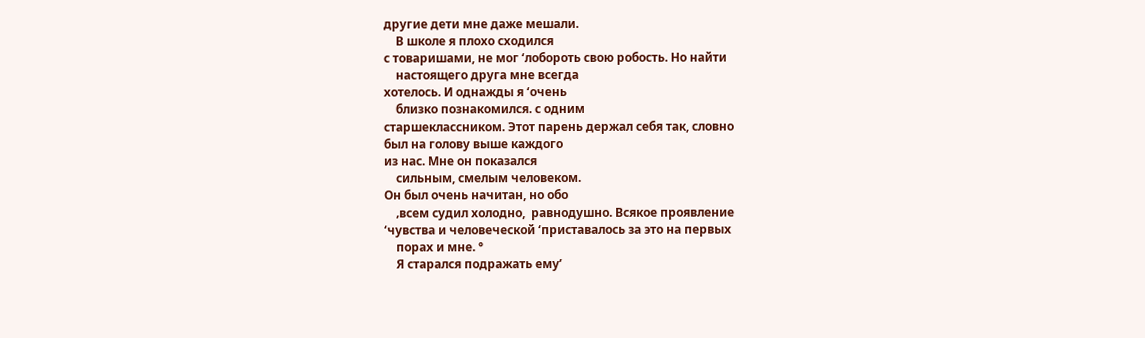другие дети мне даже мешали.
    В школе я плохо сходился
с товаришами, не мог ‘лобороть свою робость. Но найти
    настоящего друга мне всегда
хотелось. И однажды я ‘очень
    близко познакомился. с одним
старшеклассником. Этот парень держал себя так, словно
был на голову выше каждого
из нас. Мне он показался
    сильным, смелым человеком.
Он был очень начитан, но обо
    ‚всем судил холодно,  равнодушно. Всякое проявление
‘чувства и человеческой ‘приставалось за это на первых
    порах и мне. °
    Я старался подражать ему’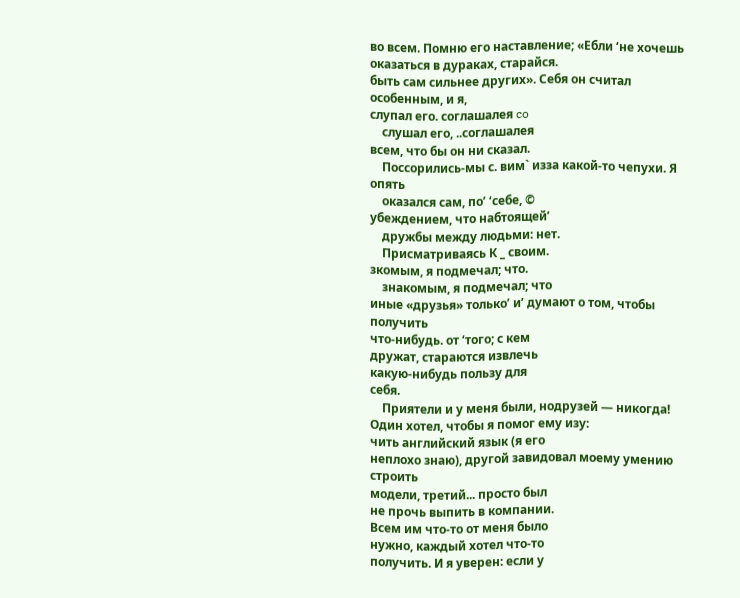во всем. Помню его наставление; «Ебли ‘не хочешь  оказаться в дураках, старайся.
быть сам сильнее других». Себя он считал особенным, и я,
слупал его. соглашалея co
    слушал его, ..соглашалея
всем, что бы он ни сказал.
    Поссорились-мы с. вим` изза какой-то чепухи. Я опять
    оказался сам, по’ ‘себе, ©
убеждением, что набтоящей’
    дружбы между людьми: нет.
    Присматриваясь К _ своим.
зкомым, я подмечал; что.
    знакомым, я подмечал; что
иные «друзья» только’ и’ думают о том, чтобы получить
что-нибудь. от ‘того; с кем
дружат, стараются извлечь
какую-нибудь пользу для
себя.
    Приятели и у меня были, нодрузей — никогда! Один хотел, чтобы я помог ему изу:
чить английский язык (я его
неплохо знаю), другой завидовал моему умению строить
модели, третий... просто был
не прочь выпить в компании.
Всем им что-то от меня было
нужно, каждый хотел что-то
получить. И я уверен: если у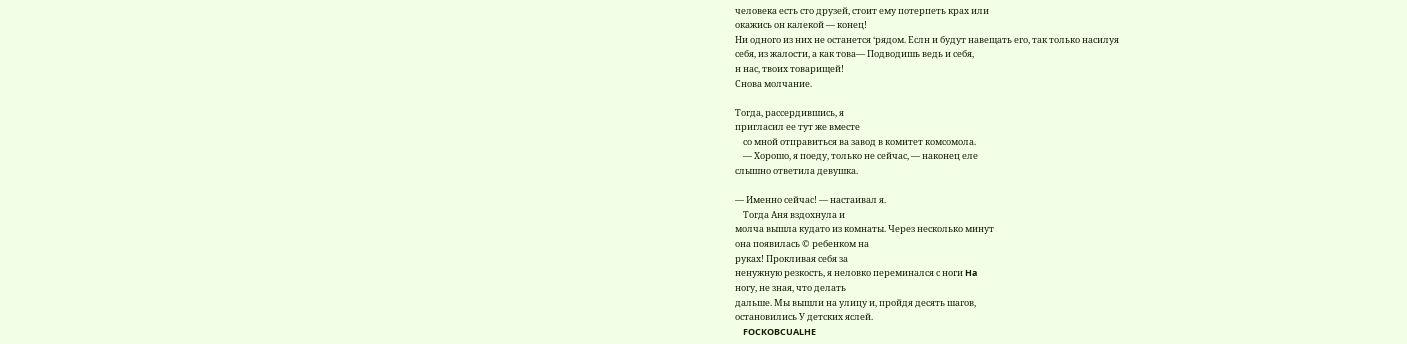человека есть сто друзей, стоит ему потерпеть крах или
окажись он калекой — конец!
Ни одного из них не останется ‘рядом. Еслн и будут навещать его, так только насилуя
себя, из жалости, а как това— Подводишь ведь и себя,
н нас, твоих товарищей!
Снова молчание.

Тогда, рассердившись, я
пригласил ее тут же вместе
    со мной отправиться ва завод в комитет комсомола.
    — Хорошо, я поеду, только не сейчас, — наконец еле
слышно ответила девушка.

— Именно сейчас! — настаивал я.
    Тогда Аня вздохнула и
молча вышла кудато из комнаты. Через несколько минут
она появилась © ребенком на
руках! Прокливая себя за
ненужную резкость, я неловко переминался с ноги Ha
ногу, не зная, что делать
дальше. Мы вышли на улицу и, пройдя десять шагов,
остановились У детских яслей.
    FOCKOBCUALHE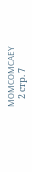MOMCOMCAEY
    2 стр. 7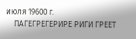июля 19600 г.
    ПАГЕГРЕГЕРИРЕ РИГИ ГРЕЕТ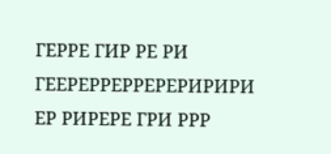ГЕРРЕ ГИР РЕ РИ ГЕЕРЕРРЕРРЕРЕРИРИРИ ЕР РИРЕРЕ ГРИ РРР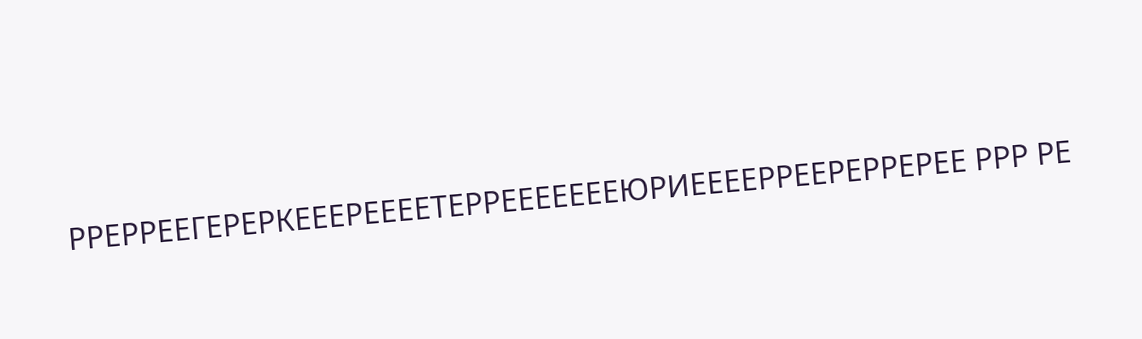РРЕРРЕЕГЕРЕРКЕЕЕРЕЕЕЕТЕРРЕЕЕЕЕЕЕЮРИЕЕЕЕРРЕЕРЕРРЕРЕЕ РРР РЕ